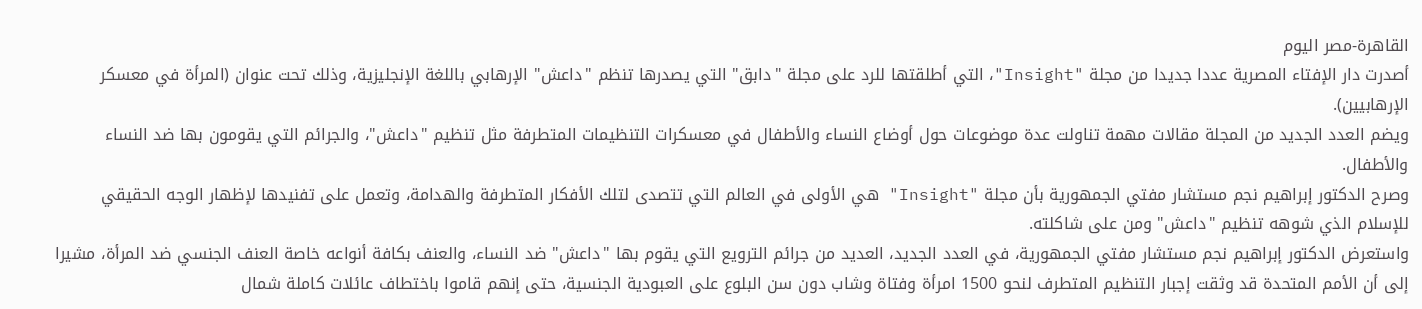القاهرة-مصر اليوم
أصدرت دار الإفتاء المصرية عددا جديدا من مجلة "Insight"، التي أطلقتها للرد على مجلة "دابق" التي يصدرها تنظم "داعش" الإرهابي باللغة الإنجليزية، وذلك تحت عنوان (المرأة في معسكر الإرهابيين).
ويضم العدد الجديد من المجلة مقالات مهمة تناولت عدة موضوعات حول أوضاع النساء والأطفال في معسكرات التنظيمات المتطرفة مثل تنظيم "داعش"، والجرائم التي يقومون بها ضد النساء والأطفال.
وصرح الدكتور إبراهيم نجم مستشار مفتي الجمهورية بأن مجلة "Insight" هي الأولى في العالم التي تتصدى لتلك الأفكار المتطرفة والهدامة، وتعمل على تفنيدها لإظهار الوجه الحقيقي للإسلام الذي شوهه تنظيم "داعش" ومن على شاكلته.
واستعرض الدكتور إبراهيم نجم مستشار مفتي الجمهورية، في العدد الجديد، العديد من جرائم الترويع التي يقوم بها "داعش" ضد النساء، والعنف بكافة أنواعه خاصة العنف الجنسي ضد المرأة، مشيرا إلى أن الأمم المتحدة قد وثقت إجبار التنظيم المتطرف لنحو 1500 امرأة وفتاة وشاب دون سن البلوع على العبودية الجنسية، حتى إنهم قاموا باختطاف عائلات كاملة شمال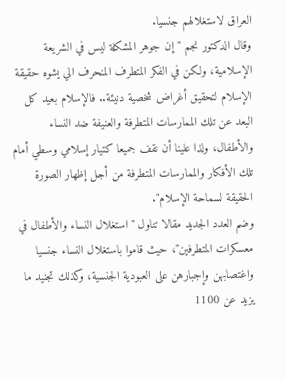العراق لاستغلالهم جنسيا.
وقال الدكتور نجم "إن جوهر المشكلة ليس في الشريعة الإسلامية، ولكن في الفكر المتطرف المنحرف الي يشوه حقيقة الإسلام لتحقيق أغراض شخصية دنيئة.. فالإسلام بعيد كل البعد عن تلك الممارسات المتطرفة والعنيفة ضد النساء والأطفال، ولذا علينا أن نقف جميعا كتيار إسلامي وسطي أمام تلك الأفكار والممارسات المتطرفة من أجل إظهار الصورة الحقيقة لسماحة الإسلام".
وضم العدد الجديد مقالا تناول "استغلال النساء والأطفال في معسكرات المتطرفين"، حيث قاموا باستغلال النساء جنسيا واغتصابهن وإجبارهن على العبودية الجنسية، وكذلك تجنيد ما يزيد عن 1100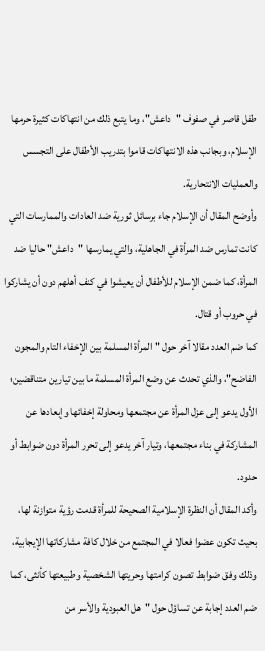طفل قاصر في صفوف "داعش"، وما يتبع ذلك من انتهاكات كثيرة حرمها الإسلام، وبجانب هذه الانتهاكات قاموا بتدريب الأطفال على التجسس والعمليات الانتحارية.
وأوضح المقال أن الإسلام جاء برسائل ثورية ضد العادات والممارسات التي كانت تمارس ضد المرأة في الجاهلية، والتي يمارسها "داعش" حاليا ضد المرأة، كما ضمن الإسلام للأطفال أن يعيشوا في كنف أهلهم دون أن يشاركوا في حروب أو قتال.
كما ضم العدد مقالا آخر حول "المرأة المسلمة بين الإخفاء التام والمجون الفاضح"، والذي تحدث عن وضع المرأة المسلمة ما بين تيارين متناقضين؛ الأول يدعو إلى عزل المرأة عن مجتمعها ومحاولة إخفائها وإبعادها عن المشاركة في بناء مجتمعها، وتيار آخر يدعو إلى تحرر المرأة دون ضوابط أو حدود.
وأكد المقال أن النظرة الإسلامية الصحيحة للمرأة قدمت رؤية متوازنة لها، بحيث تكون عضوا فعالا في المجتمع من خلال كافة مشاركاتها الإيجابية، وذلك وفق ضوابط تصون كرامتها وحريتها الشخصية وطبيعتها كأنثى، كما ضم العدد إجابة عن تساؤل حول "هل العبودية والأسر من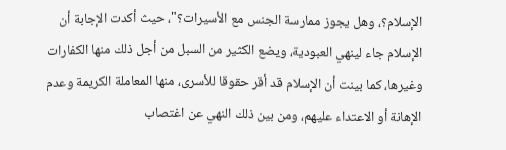الإسلام؟، وهل يجوز ممارسة الجنس مع الأسيرات؟"، حيث أكدت الإجابة أن الإسلام جاء لينهي العبودية، ويضع الكثير من السبل من أجل ذلك منها الكفارات وغيرها، كما بينت أن الإسلام قد أقر حقوقا للأسرى، منها المعاملة الكريمة وعدم الإهانة أو الاعتداء عليهم، ومن بين ذلك النهي عن اغتصاب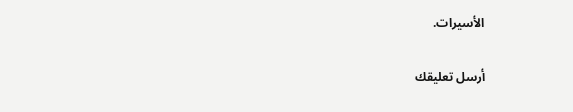الأسيرات.


أرسل تعليقك